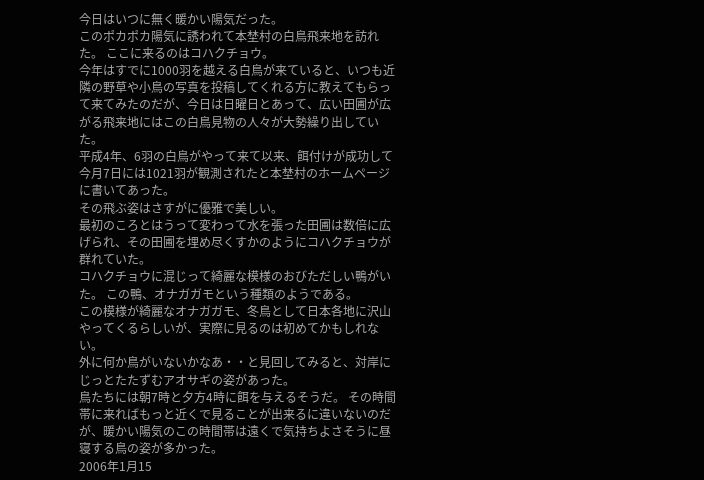今日はいつに無く暖かい陽気だった。
このポカポカ陽気に誘われて本埜村の白鳥飛来地を訪れた。 ここに来るのはコハクチョウ。
今年はすでに1000羽を越える白鳥が来ていると、いつも近隣の野草や小鳥の写真を投稿してくれる方に教えてもらって来てみたのだが、今日は日曜日とあって、広い田圃が広がる飛来地にはこの白鳥見物の人々が大勢繰り出していた。
平成4年、6羽の白鳥がやって来て以来、餌付けが成功して今月7日には1021羽が観測されたと本埜村のホームページに書いてあった。
その飛ぶ姿はさすがに優雅で美しい。
最初のころとはうって変わって水を張った田圃は数倍に広げられ、その田圃を埋め尽くすかのようにコハクチョウが群れていた。
コハクチョウに混じって綺麗な模様のおびただしい鴨がいた。 この鴨、オナガガモという種類のようである。
この模様が綺麗なオナガガモ、冬鳥として日本各地に沢山やってくるらしいが、実際に見るのは初めてかもしれない。
外に何か鳥がいないかなあ・・と見回してみると、対岸にじっとたたずむアオサギの姿があった。
鳥たちには朝7時と夕方4時に餌を与えるそうだ。 その時間帯に来ればもっと近くで見ることが出来るに違いないのだが、暖かい陽気のこの時間帯は遠くで気持ちよさそうに昼寝する鳥の姿が多かった。
2006年1月15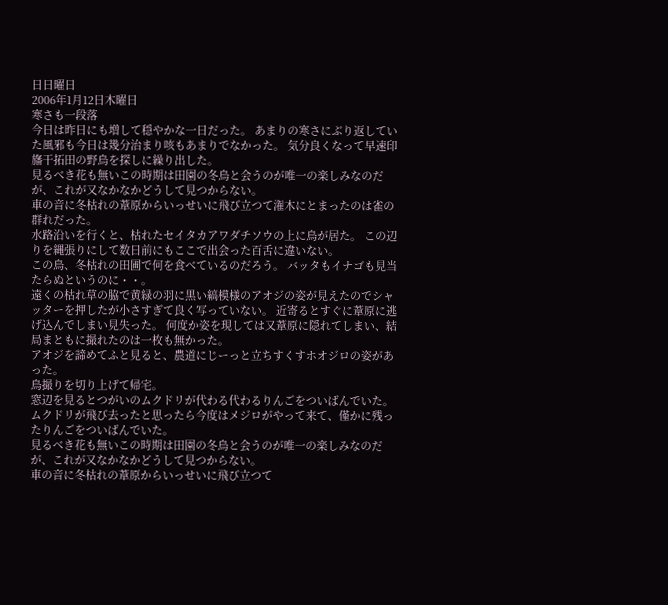日日曜日
2006年1月12日木曜日
寒さも一段落
今日は昨日にも増して穏やかな一日だった。 あまりの寒さにぶり返していた風邪も今日は幾分治まり咳もあまりでなかった。 気分良くなって早速印旛干拓田の野鳥を探しに繰り出した。
見るべき花も無いこの時期は田園の冬鳥と会うのが唯一の楽しみなのだが、これが又なかなかどうして見つからない。
車の音に冬枯れの葦原からいっせいに飛び立つて潅木にとまったのは雀の群れだった。
水路沿いを行くと、枯れたセイタカアワダチソウの上に鳥が居た。 この辺りを縄張りにして数日前にもここで出会った百舌に違いない。
この鳥、冬枯れの田圃で何を食べているのだろう。 バッタもイナゴも見当たらぬというのに・・。
遠くの枯れ草の脇で黄緑の羽に黒い縞模様のアオジの姿が見えたのでシャッターを押したが小さすぎて良く写っていない。 近寄るとすぐに葦原に逃げ込んでしまい見失った。 何度か姿を現しては又葦原に隠れてしまい、結局まともに撮れたのは一枚も無かった。
アオジを諦めてふと見ると、農道にじーっと立ちすくすホオジロの姿があった。
鳥撮りを切り上げて帰宅。
窓辺を見るとつがいのムクドリが代わる代わるりんごをついばんでいた。
ムクドリが飛び去ったと思ったら今度はメジロがやって来て、僅かに残ったりんごをついばんでいた。
見るべき花も無いこの時期は田園の冬鳥と会うのが唯一の楽しみなのだが、これが又なかなかどうして見つからない。
車の音に冬枯れの葦原からいっせいに飛び立つて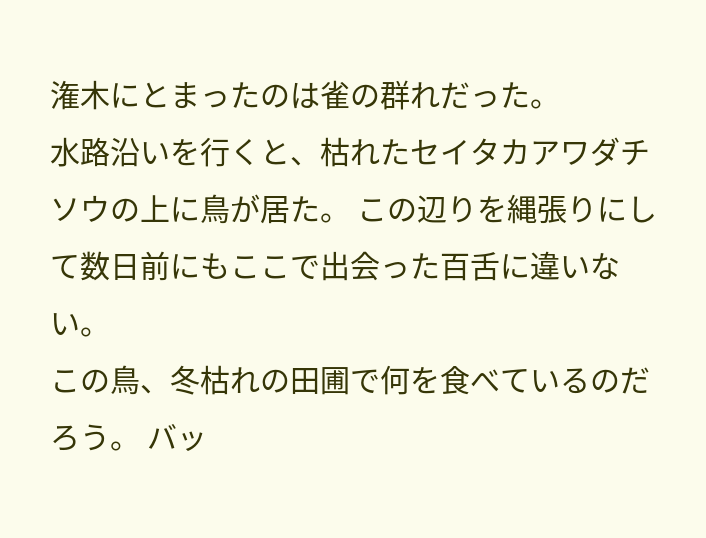潅木にとまったのは雀の群れだった。
水路沿いを行くと、枯れたセイタカアワダチソウの上に鳥が居た。 この辺りを縄張りにして数日前にもここで出会った百舌に違いない。
この鳥、冬枯れの田圃で何を食べているのだろう。 バッ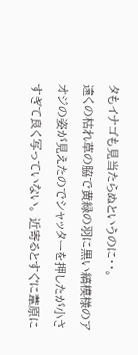タもイナゴも見当たらぬというのに・・。
遠くの枯れ草の脇で黄緑の羽に黒い縞模様のアオジの姿が見えたのでシャッターを押したが小さすぎて良く写っていない。 近寄るとすぐに葦原に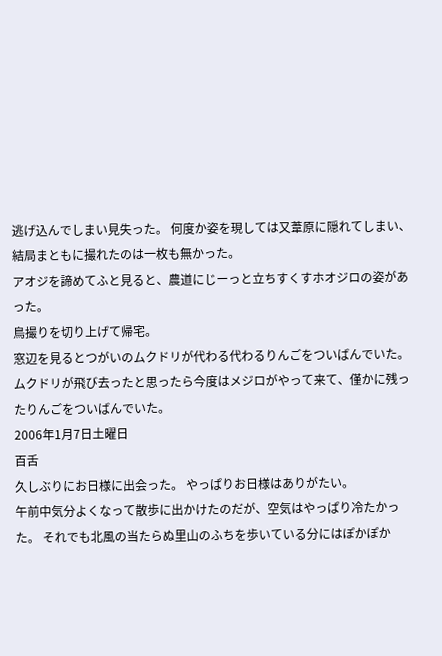逃げ込んでしまい見失った。 何度か姿を現しては又葦原に隠れてしまい、結局まともに撮れたのは一枚も無かった。
アオジを諦めてふと見ると、農道にじーっと立ちすくすホオジロの姿があった。
鳥撮りを切り上げて帰宅。
窓辺を見るとつがいのムクドリが代わる代わるりんごをついばんでいた。
ムクドリが飛び去ったと思ったら今度はメジロがやって来て、僅かに残ったりんごをついばんでいた。
2006年1月7日土曜日
百舌
久しぶりにお日様に出会った。 やっぱりお日様はありがたい。
午前中気分よくなって散歩に出かけたのだが、空気はやっぱり冷たかった。 それでも北風の当たらぬ里山のふちを歩いている分にはぽかぽか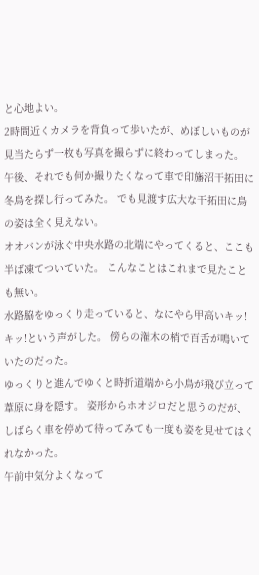と心地よい。
2時間近くカメラを背負って歩いたが、めぼしいものが見当たらず一枚も写真を撮らずに終わってしまった。
午後、それでも何か撮りたくなって車で印旛沼干拓田に冬鳥を探し行ってみた。 でも見渡す広大な干拓田に鳥の姿は全く見えない。
オオバンが泳ぐ中央水路の北端にやってくると、ここも半ば凍てついていた。 こんなことはこれまで見たことも無い。
水路脇をゆっくり走っていると、なにやら甲高いキッ!キッ!という声がした。 傍らの潅木の梢で百舌が鳴いていたのだった。
ゆっくりと進んでゆくと時折道端から小鳥が飛び立って葦原に身を隠す。 姿形からホオジロだと思うのだが、しばらく車を停めて待ってみても一度も姿を見せてはくれなかった。
午前中気分よくなって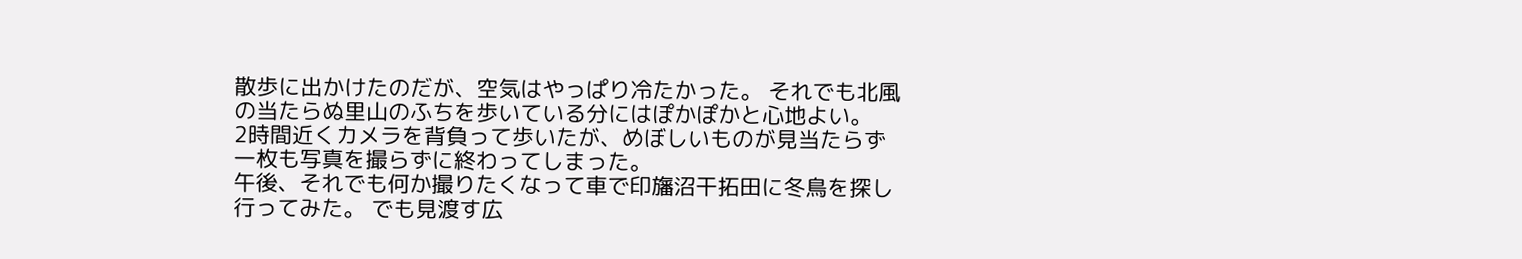散歩に出かけたのだが、空気はやっぱり冷たかった。 それでも北風の当たらぬ里山のふちを歩いている分にはぽかぽかと心地よい。
2時間近くカメラを背負って歩いたが、めぼしいものが見当たらず一枚も写真を撮らずに終わってしまった。
午後、それでも何か撮りたくなって車で印旛沼干拓田に冬鳥を探し行ってみた。 でも見渡す広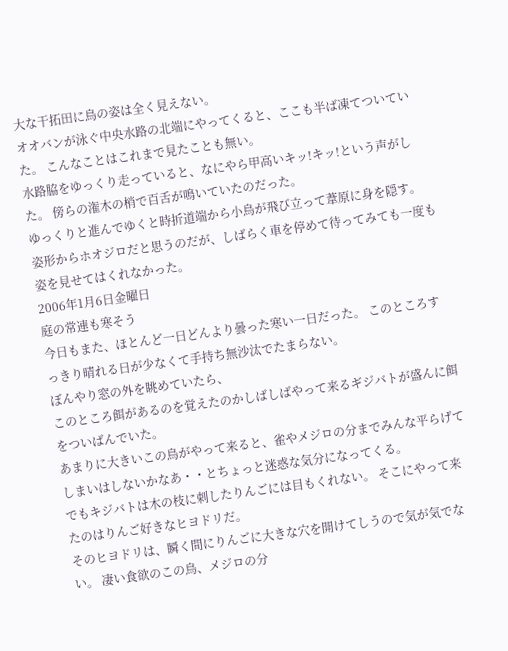大な干拓田に鳥の姿は全く見えない。
オオバンが泳ぐ中央水路の北端にやってくると、ここも半ば凍てついていた。 こんなことはこれまで見たことも無い。
水路脇をゆっくり走っていると、なにやら甲高いキッ!キッ!という声がした。 傍らの潅木の梢で百舌が鳴いていたのだった。
ゆっくりと進んでゆくと時折道端から小鳥が飛び立って葦原に身を隠す。 姿形からホオジロだと思うのだが、しばらく車を停めて待ってみても一度も姿を見せてはくれなかった。
2006年1月6日金曜日
庭の常連も寒そう
今日もまた、ほとんど一日どんより曇った寒い一日だった。 このところすっきり晴れる日が少なくて手持ち無沙汰でたまらない。
ぼんやり窓の外を眺めていたら、
このところ餌があるのを覚えたのかしばしばやって来るギジバトが盛んに餌をついばんでいた。
あまりに大きいこの鳥がやって来ると、雀やメジロの分までみんな平らげてしまいはしないかなあ・・とちょっと迷惑な気分になってくる。
でもキジバトは木の枝に刺したりんごには目もくれない。 そこにやって来たのはりんご好きなヒヨドリだ。
そのヒヨドリは、瞬く間にりんごに大きな穴を開けてしうので気が気でない。 凄い食欲のこの鳥、メジロの分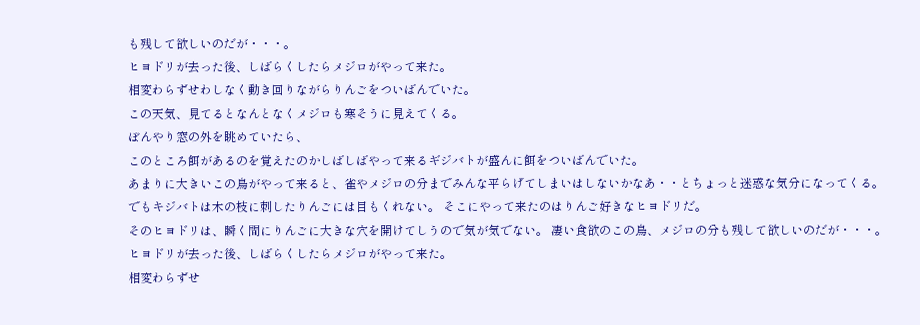も残して欲しいのだが・・・。
ヒヨドリが去った後、しばらくしたらメジロがやって来た。
相変わらずせわしなく動き回りながらりんごをついばんでいた。
この天気、見てるとなんとなくメジロも寒そうに見えてくる。
ぼんやり窓の外を眺めていたら、
このところ餌があるのを覚えたのかしばしばやって来るギジバトが盛んに餌をついばんでいた。
あまりに大きいこの鳥がやって来ると、雀やメジロの分までみんな平らげてしまいはしないかなあ・・とちょっと迷惑な気分になってくる。
でもキジバトは木の枝に刺したりんごには目もくれない。 そこにやって来たのはりんご好きなヒヨドリだ。
そのヒヨドリは、瞬く間にりんごに大きな穴を開けてしうので気が気でない。 凄い食欲のこの鳥、メジロの分も残して欲しいのだが・・・。
ヒヨドリが去った後、しばらくしたらメジロがやって来た。
相変わらずせ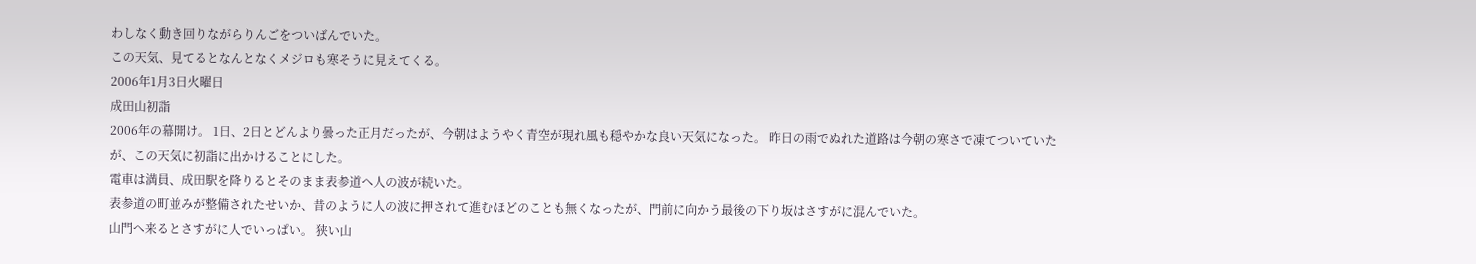わしなく動き回りながらりんごをついばんでいた。
この天気、見てるとなんとなくメジロも寒そうに見えてくる。
2006年1月3日火曜日
成田山初詣
2006年の幕開け。 1日、2日とどんより曇った正月だったが、今朝はようやく青空が現れ風も穏やかな良い天気になった。 昨日の雨でぬれた道路は今朝の寒さで凍てついていたが、この天気に初詣に出かけることにした。
電車は満員、成田駅を降りるとそのまま表参道へ人の波が続いた。
表参道の町並みが整備されたせいか、昔のように人の波に押されて進むほどのことも無くなったが、門前に向かう最後の下り坂はさすがに混んでいた。
山門へ来るとさすがに人でいっぱい。 狭い山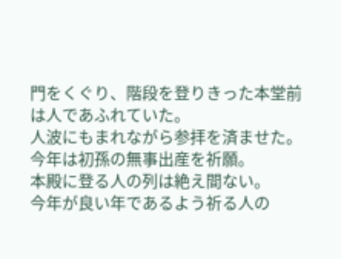門をくぐり、階段を登りきった本堂前は人であふれていた。
人波にもまれながら参拝を済ませた。 今年は初孫の無事出産を祈願。
本殿に登る人の列は絶え間ない。
今年が良い年であるよう祈る人の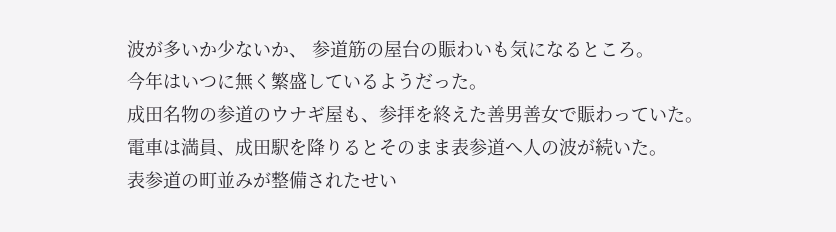波が多いか少ないか、 参道筋の屋台の賑わいも気になるところ。
今年はいつに無く繁盛しているようだった。
成田名物の参道のウナギ屋も、参拝を終えた善男善女で賑わっていた。
電車は満員、成田駅を降りるとそのまま表参道へ人の波が続いた。
表参道の町並みが整備されたせい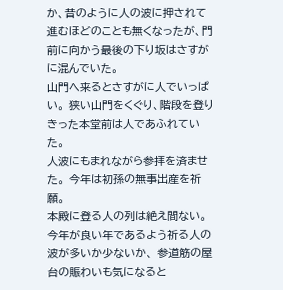か、昔のように人の波に押されて進むほどのことも無くなったが、門前に向かう最後の下り坂はさすがに混んでいた。
山門へ来るとさすがに人でいっぱい。 狭い山門をくぐり、階段を登りきった本堂前は人であふれていた。
人波にもまれながら参拝を済ませた。 今年は初孫の無事出産を祈願。
本殿に登る人の列は絶え間ない。
今年が良い年であるよう祈る人の波が多いか少ないか、 参道筋の屋台の賑わいも気になると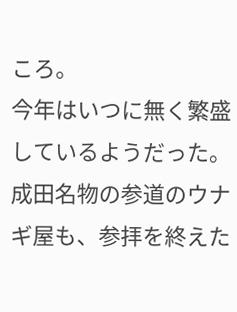ころ。
今年はいつに無く繁盛しているようだった。
成田名物の参道のウナギ屋も、参拝を終えた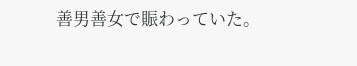善男善女で賑わっていた。